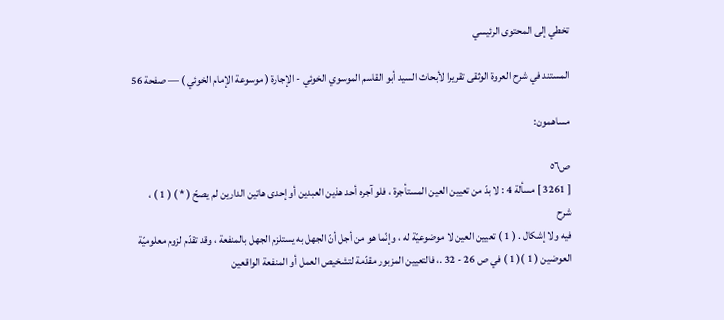تخطي إلى المحتوى الرئيسي

المستند في شرح العروة الوثقى تقريرا لأبحاث السيد أبو القاسم الموسوي الخوئي - الإجارة ( موسوعة الإمام الخوئي ) — صفحة 56

مساهمون:

ص٥٦
[ 3261 ] مسألة 4 : لا بدّ من تعيين العين المستأجرة ، فلو آجره أحد هذين العبدين أو إحدى هاتين الدارين لم يصحّ ( * ) ( 1 ) ،
شرح
فيه ولا إشكال . ( 1 ) تعيين العين لا موضوعيّة له ، وإنّما هو من أجل أنّ الجهل به يستلزم الجهل بالمنفعة ، وقد تقدّم لزوم معلوميّة العوضين ( 1 )( 1 ) في ص 26 - 32 .، فالتعيين المزبور مقدّمة لتشخيص العمل أو المنفعة الواقعين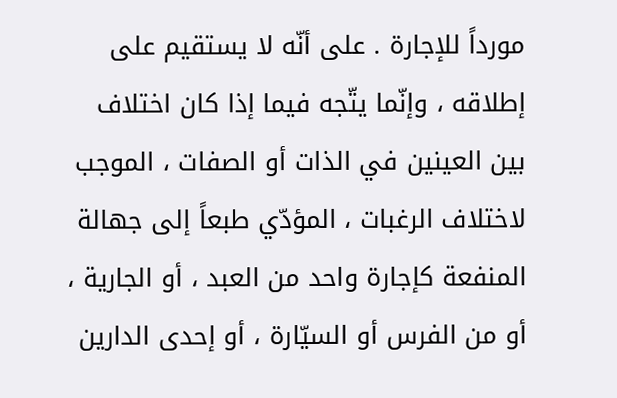مورداً للإجارة . على أنّه لا يستقيم على إطلاقه ، وإنّما يتّجه فيما إذا كان اختلاف بين العينين في الذات أو الصفات ، الموجب لاختلاف الرغبات ، المؤدّي طبعاً إلى جهالة المنفعة كإجارة واحد من العبد ، أو الجارية ، أو من الفرس أو السيّارة ، أو إحدى الدارين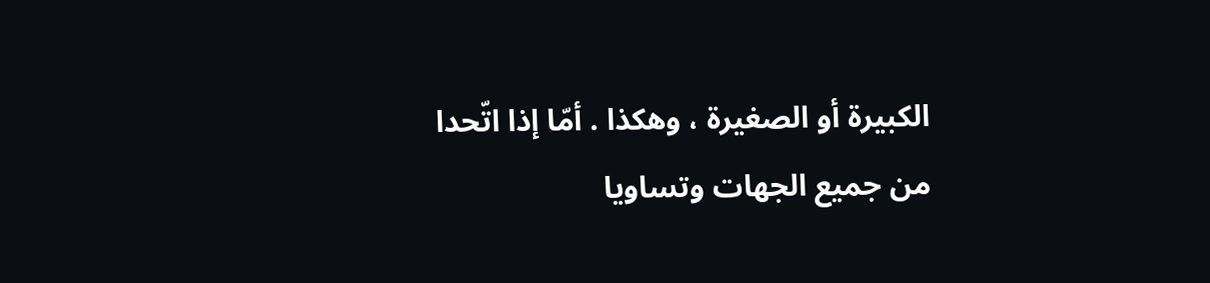الكبيرة أو الصغيرة ، وهكذا . أمّا إذا اتّحدا من جميع الجهات وتساويا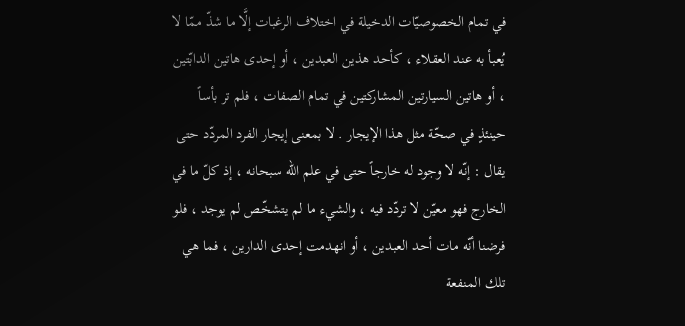في تمام الخصوصيّات الدخيلة في اختلاف الرغبات إلَّا ما شذّ ممّا لا يُعبأ به عند العقلاء ، كأحد هذين العبدين ، أو إحدى هاتين الدابّتين ، أو هاتين السيارتين المشاركتين في تمام الصفات ، فلم تر بأساً حينئذٍ في صحّة مثل هذا الإيجار . لا بمعنى إيجار الفرد المردّد حتى يقال : إنّه لا وجود له خارجاً حتى في علم الله سبحانه ، إذ كلّ ما في الخارج فهو معيّن لا تردّد فيه ، والشيء ما لم يتشخّص لم يوجد ، فلو فرضنا أنّه مات أحد العبدين ، أو انهدمت إحدى الدارين ، فما هي تلك المنفعة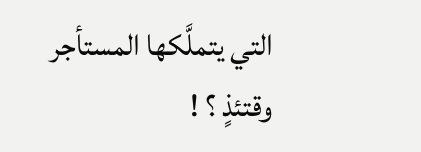التي يتملَّكها المستأجر وقتئذٍ ؟ !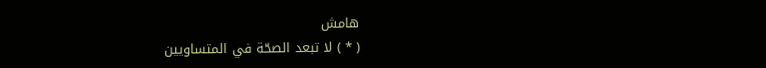هامش
( * ) لا تبعد الصحّة في المتساويين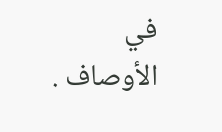في الأوصاف .